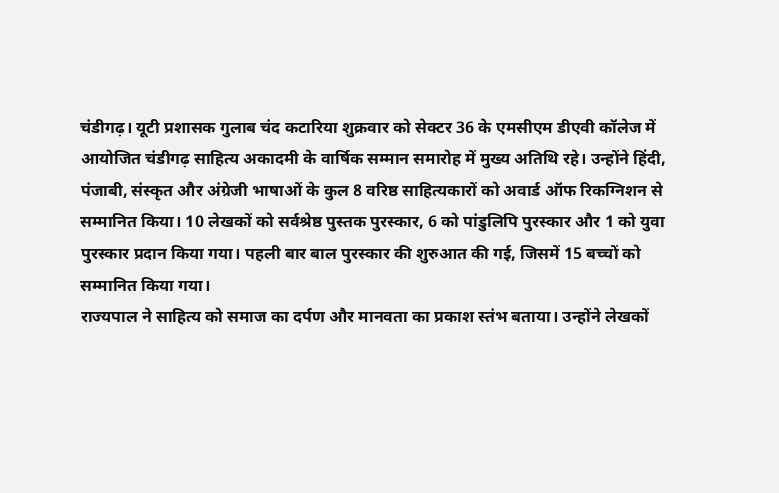चंडीगढ़। यूटी प्रशासक गुलाब चंद कटारिया शुक्रवार को सेक्टर 36 के एमसीएम डीएवी कॉलेज में आयोजित चंडीगढ़ साहित्य अकादमी के वार्षिक सम्मान समारोह में मुख्य अतिथि रहे। उन्होंने हिंदी, पंजाबी, संस्कृत और अंग्रेजी भाषाओं के कुल 8 वरिष्ठ साहित्यकारों को अवार्ड ऑफ रिकग्निशन से सम्मानित किया। 10 लेखकों को सर्वश्रेष्ठ पुस्तक पुरस्कार, 6 को पांडुलिपि पुरस्कार और 1 को युवा पुरस्कार प्रदान किया गया। पहली बार बाल पुरस्कार की शुरुआत की गई, जिसमें 15 बच्चों को सम्मानित किया गया।
राज्यपाल ने साहित्य को समाज का दर्पण और मानवता का प्रकाश स्तंभ बताया। उन्होंने लेखकों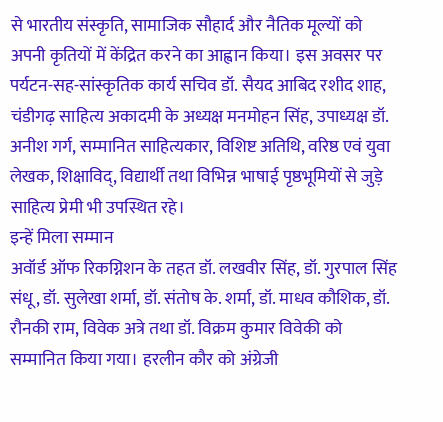से भारतीय संस्कृति, सामाजिक सौहार्द और नैतिक मूल्यों को अपनी कृतियों में केंद्रित करने का आह्वान किया। इस अवसर पर पर्यटन-सह-सांस्कृतिक कार्य सचिव डॉ. सैयद आबिद रशीद शाह, चंडीगढ़ साहित्य अकादमी के अध्यक्ष मनमोहन सिंह, उपाध्यक्ष डॉ. अनीश गर्ग, सम्मानित साहित्यकार, विशिष्ट अतिथि, वरिष्ठ एवं युवा लेखक, शिक्षाविद्, विद्यार्थी तथा विभिन्न भाषाई पृष्ठभूमियों से जुड़े साहित्य प्रेमी भी उपस्थित रहे।
इन्हें मिला सम्मान
अवॉर्ड ऑफ रिकग्निशन के तहत डॉ. लखवीर सिंह, डॉ. गुरपाल सिंह संधू, डॉ. सुलेखा शर्मा, डॉ. संतोष के. शर्मा, डॉ. माधव कौशिक, डॉ. रौनकी राम, विवेक अत्रे तथा डॉ. विक्रम कुमार विवेकी को सम्मानित किया गया। हरलीन कौर को अंग्रेजी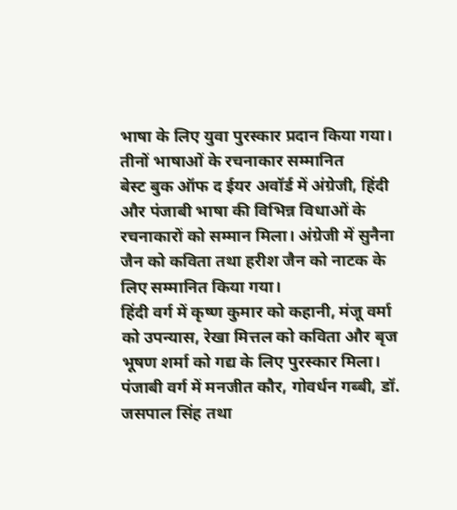भाषा के लिए युवा पुरस्कार प्रदान किया गया।
तीनों भाषाओं के रचनाकार सम्मानित
बेस्ट बुक ऑफ द ईयर अवॉर्ड में अंग्रेजी, हिंदी और पंजाबी भाषा की विभिन्न विधाओं के रचनाकारों को सम्मान मिला। अंग्रेजी में सुनैना जैन को कविता तथा हरीश जैन को नाटक के लिए सम्मानित किया गया।
हिंदी वर्ग में कृष्ण कुमार को कहानी, मंजू वर्मा को उपन्यास, रेखा मित्तल को कविता और बृज भूषण शर्मा को गद्य के लिए पुरस्कार मिला। पंजाबी वर्ग में मनजीत कौर, गोवर्धन गब्बी, डॉ. जसपाल सिंह तथा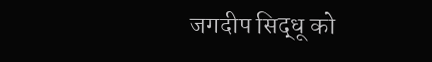जगदीप सिद्धू को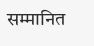सम्मानित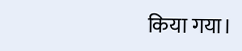किया गया।